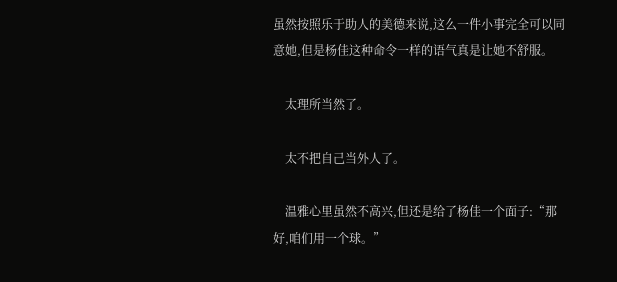虽然按照乐于助人的美德来说,这么一件小事完全可以同意她,但是杨佳这种命令一样的语气真是让她不舒服。

    太理所当然了。

    太不把自己当外人了。

    温雅心里虽然不高兴,但还是给了杨佳一个面子:“那好,咱们用一个球。”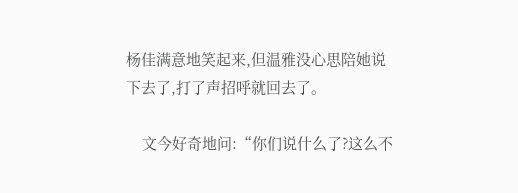杨佳满意地笑起来,但温雅没心思陪她说下去了,打了声招呼就回去了。

    文今好奇地问:“你们说什么了?这么不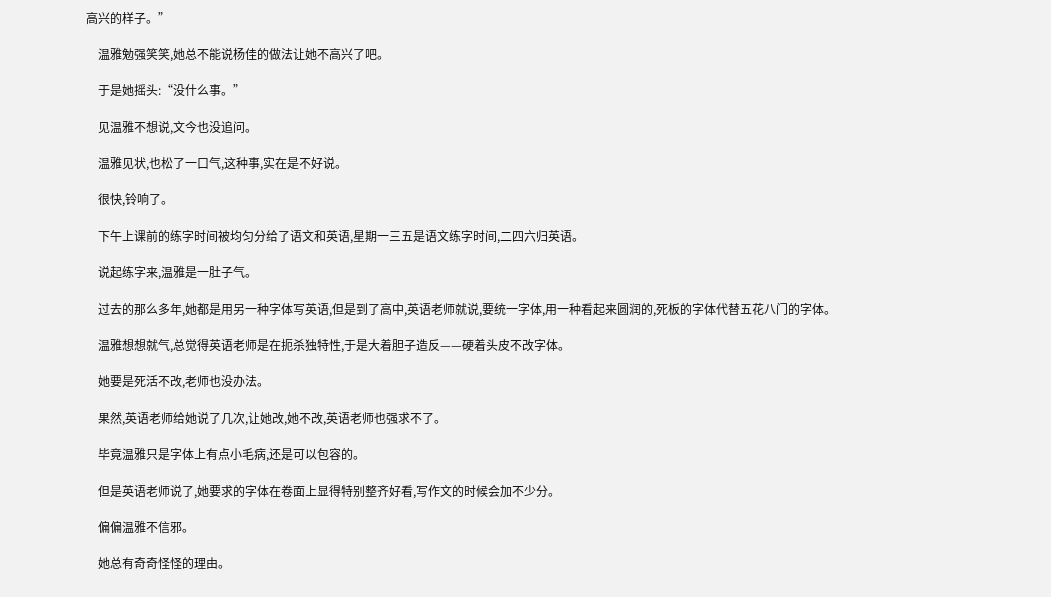高兴的样子。”

    温雅勉强笑笑,她总不能说杨佳的做法让她不高兴了吧。

    于是她摇头:“没什么事。”

    见温雅不想说,文今也没追问。

    温雅见状,也松了一口气,这种事,实在是不好说。

    很快,铃响了。

    下午上课前的练字时间被均匀分给了语文和英语,星期一三五是语文练字时间,二四六归英语。

    说起练字来,温雅是一肚子气。

    过去的那么多年,她都是用另一种字体写英语,但是到了高中,英语老师就说,要统一字体,用一种看起来圆润的,死板的字体代替五花八门的字体。

    温雅想想就气,总觉得英语老师是在扼杀独特性,于是大着胆子造反——硬着头皮不改字体。

    她要是死活不改,老师也没办法。

    果然,英语老师给她说了几次,让她改,她不改,英语老师也强求不了。

    毕竟温雅只是字体上有点小毛病,还是可以包容的。

    但是英语老师说了,她要求的字体在卷面上显得特别整齐好看,写作文的时候会加不少分。

    偏偏温雅不信邪。

    她总有奇奇怪怪的理由。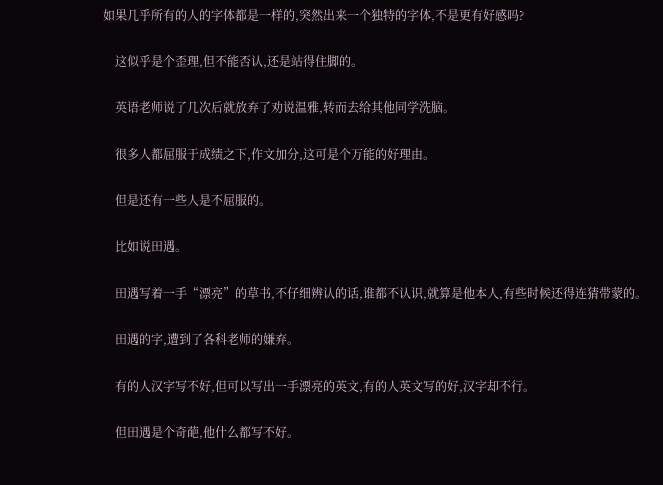如果几乎所有的人的字体都是一样的,突然出来一个独特的字体,不是更有好感吗?

    这似乎是个歪理,但不能否认,还是站得住脚的。

    英语老师说了几次后就放弃了劝说温雅,转而去给其他同学洗脑。

    很多人都屈服于成绩之下,作文加分,这可是个万能的好理由。

    但是还有一些人是不屈服的。

    比如说田遇。

    田遇写着一手“漂亮”的草书,不仔细辨认的话,谁都不认识,就算是他本人,有些时候还得连猜带蒙的。

    田遇的字,遭到了各科老师的嫌弃。

    有的人汉字写不好,但可以写出一手漂亮的英文,有的人英文写的好,汉字却不行。

    但田遇是个奇葩,他什么都写不好。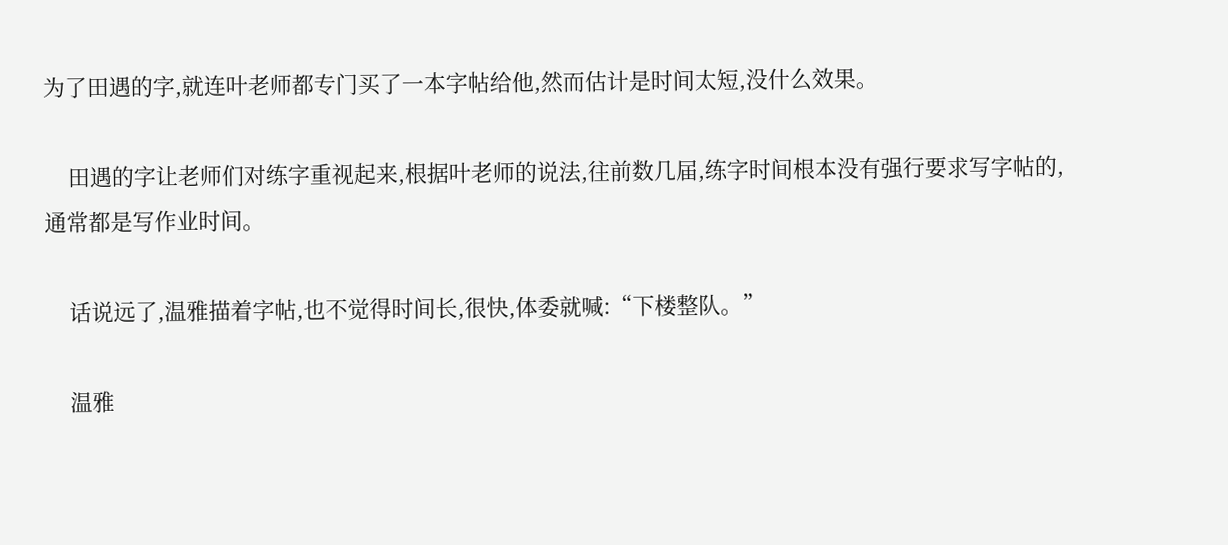为了田遇的字,就连叶老师都专门买了一本字帖给他,然而估计是时间太短,没什么效果。

    田遇的字让老师们对练字重视起来,根据叶老师的说法,往前数几届,练字时间根本没有强行要求写字帖的,通常都是写作业时间。

    话说远了,温雅描着字帖,也不觉得时间长,很快,体委就喊:“下楼整队。”

    温雅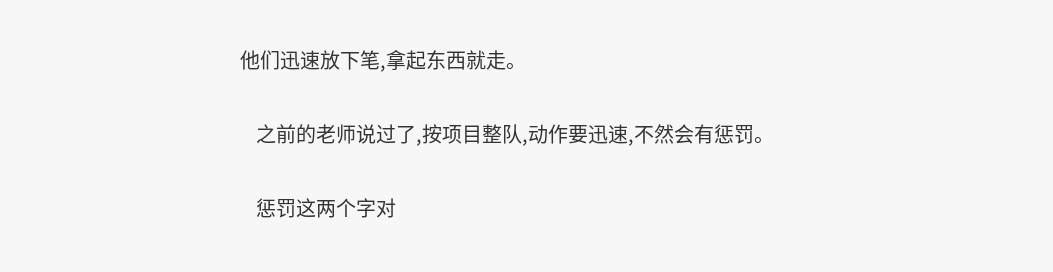他们迅速放下笔,拿起东西就走。

    之前的老师说过了,按项目整队,动作要迅速,不然会有惩罚。

    惩罚这两个字对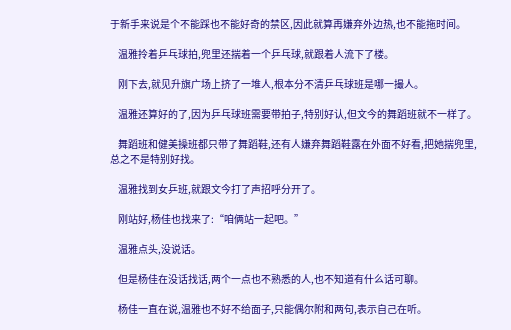于新手来说是个不能踩也不能好奇的禁区,因此就算再嫌弃外边热,也不能拖时间。

    温雅拎着乒乓球拍,兜里还揣着一个乒乓球,就跟着人流下了楼。

    刚下去,就见升旗广场上挤了一堆人,根本分不清乒乓球班是哪一撮人。

    温雅还算好的了,因为乒乓球班需要带拍子,特别好认,但文今的舞蹈班就不一样了。

    舞蹈班和健美操班都只带了舞蹈鞋,还有人嫌弃舞蹈鞋露在外面不好看,把她揣兜里,总之不是特别好找。

    温雅找到女乒班,就跟文今打了声招呼分开了。

    刚站好,杨佳也找来了:“咱俩站一起吧。”

    温雅点头,没说话。

    但是杨佳在没话找话,两个一点也不熟悉的人,也不知道有什么话可聊。

    杨佳一直在说,温雅也不好不给面子,只能偶尔附和两句,表示自己在听。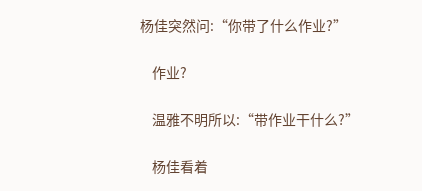杨佳突然问:“你带了什么作业?”

    作业?

    温雅不明所以:“带作业干什么?”

    杨佳看着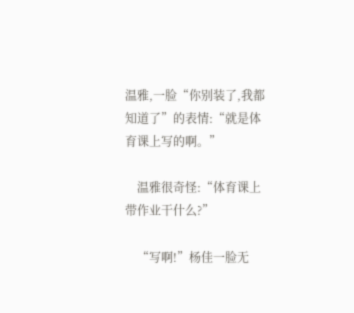温雅,一脸“你别装了,我都知道了”的表情:“就是体育课上写的啊。”

    温雅很奇怪:“体育课上带作业干什么?”

    “写啊!”杨佳一脸无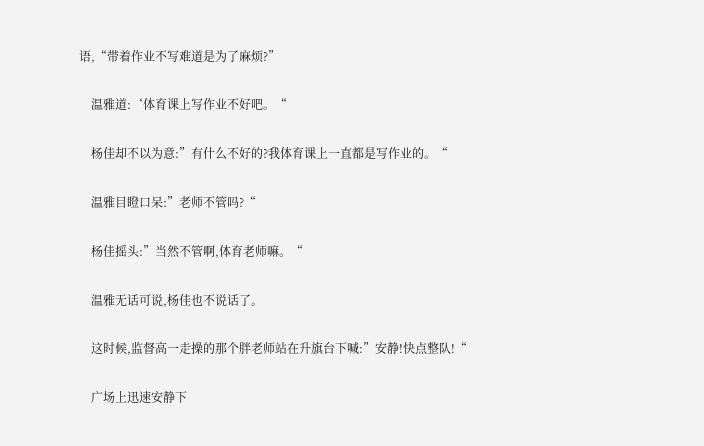语,“带着作业不写难道是为了麻烦?”

    温雅道:‘体育课上写作业不好吧。“

    杨佳却不以为意:”有什么不好的?我体育课上一直都是写作业的。“

    温雅目瞪口呆:”老师不管吗?“

    杨佳摇头:”当然不管啊,体育老师嘛。“

    温雅无话可说,杨佳也不说话了。

    这时候,监督高一走操的那个胖老师站在升旗台下喊:”安静!快点整队!“

    广场上迅速安静下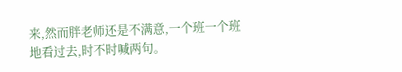来,然而胖老师还是不满意,一个班一个班地看过去,时不时喊两句。